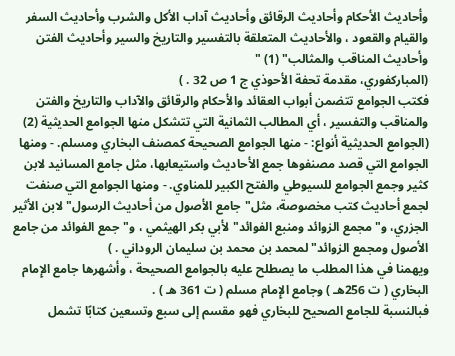وأحاديث الأحكام وأحاديث الرقائق وأحاديث آداب الأكل والشرب وأحاديث السفر والقيام والقعود ، والأحاديث المتعلقة بالتفسير والتاريخ والسير وأحاديث الفتن وأحاديث المناقب والمثالب" (1) "
(المباركفوري، مقدمة تحفة الأحوذي ج 1 ص 32 . )
فكتب الجوامع تتضمن أبواب العقائد والأحكام والرقائق والآداب والتاريخ والفتن والمناقب والتفسير ، أي المطالب الثمانية التي تتشكل منها الجوامع الحديثية (2)
(الجوامع الحديثية أنواع: - منها الجوامع الصحيحة كمصنف البخاري ومسلم. - ومنها الجوامع التي قصد مصنفوها جمع الأحاديث واستيعابها، مثل جامع المسانيد لابن كثير وجمع الجوامع للسيوطي والفتح الكبير للمناوي. - ومنها الجوامع التي صنفت لجمع أحاديث كتب مخصوصة، مثل"جامع الأصول من أحاديث الرسول"لابن الأثير الجزري، و"مجمع الزوائد ومنبع الفوائد"لأبي بكر الهيثمي ، و"جمع الفوائد من جامع الأصول ومجمع الزوائد"لمحمد بن محمد بن سليمان الروداني . )
ويهمنا في هذا المطلب ما يصطلح عليه بالجوامع الصحيحة ، وأشهرها جامع الإِمام البخاري ( ت 256هـ ) وجامع الإِمام مسلم ( ت 361 هـ ) .
فبالنسبة للجامع الصحيح للبخاري فهو مقسم إلى سبع وتسعين كتابًا تشمل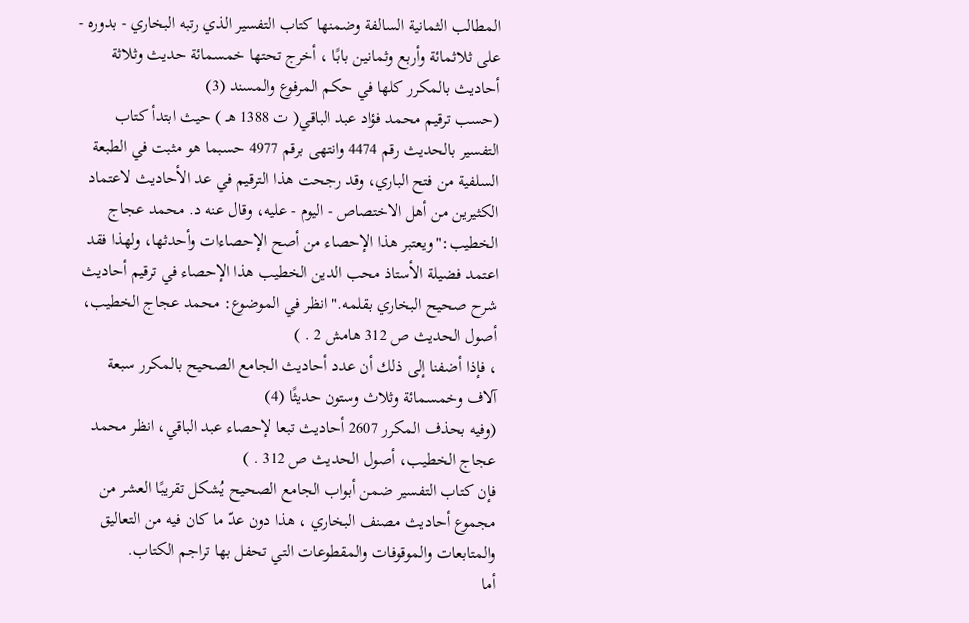المطالب الثمانية السالفة وضمنها كتاب التفسير الذي رتبه البخاري - بدوره - على ثلاثمائة وأربع وثمانين بابًا ، أخرج تحتها خمسمائة حديث وثلاثة أحاديث بالمكرر كلها في حكم المرفوع والمسند (3)
(حسب ترقيم محمد فؤاد عبد الباقي( ت 1388 هـ ) حيث ابتدأ كتاب التفسير بالحديث رقم 4474 وانتهى برقم 4977 حسبما هو مثبت في الطبعة السلفية من فتح الباري، وقد رجحت هذا الترقيم في عد الأحاديث لاعتماد الكثيرين من أهل الاختصاص - اليوم - عليه، وقال عنه د. محمد عجاج الخطيب:"ويعتبر هذا الإحصاء من أصح الإحصاءات وأحدثها، ولهذا فقد اعتمد فضيلة الأستاذ محب الدين الخطيب هذا الإحصاء في ترقيم أحاديث شرح صحيح البخاري بقلمه."انظر في الموضوع: محمد عجاج الخطيب، أصول الحديث ص 312 هامش 2 . )
، فإذا أضفنا إلى ذلك أن عدد أحاديث الجامع الصحيح بالمكرر سبعة آلاف وخمسمائة وثلاث وستون حديثًا (4)
(وفيه بحذف المكرر 2607 أحاديث تبعا لإحصاء عبد الباقي، انظر محمد عجاج الخطيب، أصول الحديث ص 312 . )
فإن كتاب التفسير ضمن أبواب الجامع الصحيح يُشكل تقريبًا العشر من مجموع أحاديث مصنف البخاري ، هذا دون عدّ ما كان فيه من التعاليق والمتابعات والموقوفات والمقطوعات التي تحفل بها تراجم الكتاب.
أما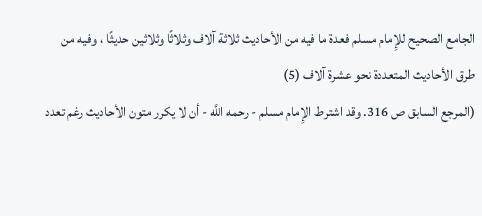الجامع الصحيح للإِمام مسلم فعدة ما فيه من الأحاديث ثلاثة آلاف وثلاثًا وثلاثين حديثًا ، وفيه من طرق الأحاديث المتعددة نحو عشرة آلاف (5)
(المرجع السابق ص 316. وقد اشترط الإِمام مسلم - رحمه اللَّه - أن لا يكرر متون الأحاديث رغم تعدد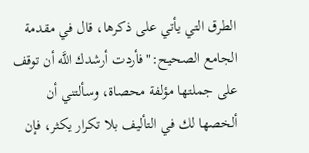الطرق التي يأتي على ذكرها، قال في مقدمة الجامع الصحيح:"فأردت أرشدك اللَّه أن توقف على جملتها مؤلفة محصاة، وسألتني أن ألخصها لك في التأليف بلا تكرار يكثر، فإن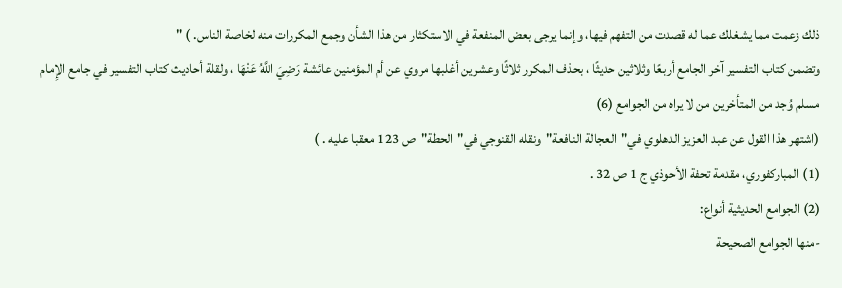ذلك زعمت مما يشغلك عما له قصدت من التفهم فيها، وإنما يرجى بعض المنفعة في الاستكثار من هذا الشأن وجمع المكررات منه لخاصة الناس. ) "
وتضمن كتاب التفسير آخر الجامع أربعًا وثلاثين حديثًا ، بحذف المكرر ثلاثًا وعشرين أغلبها مروي عن أم المؤمنين عائشة رَضِيَ اللَّهُ عَنْهَا ، ولقلة أحاديث كتاب التفسير في جامع الإِمام مسلم وُجد من المتأخرين من لا يراه من الجوامع (6)
(اشتهر هذا القول عن عبد العزيز الدهلوي في"العجالة النافعة"ونقله القنوجي في"الحطة"ص 123 معقبا عليه . )
(1) المباركفوري، مقدمة تحفة الأحوذي ج 1 ص 32 .
(2) الجوامع الحديثية أنواع:
-منها الجوامع الصحيحة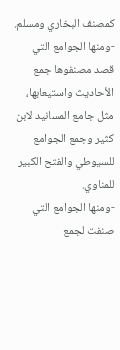كمصنف البخاري ومسلم.
-ومنها الجوامع التي قصد مصنفوها جمع الأحاديث واستيعابها، مثل جامع المسانيد لابن كثير وجمع الجوامع للسيوطي والفتح الكبير للمناوي.
-ومنها الجوامع التي صنفت لجمع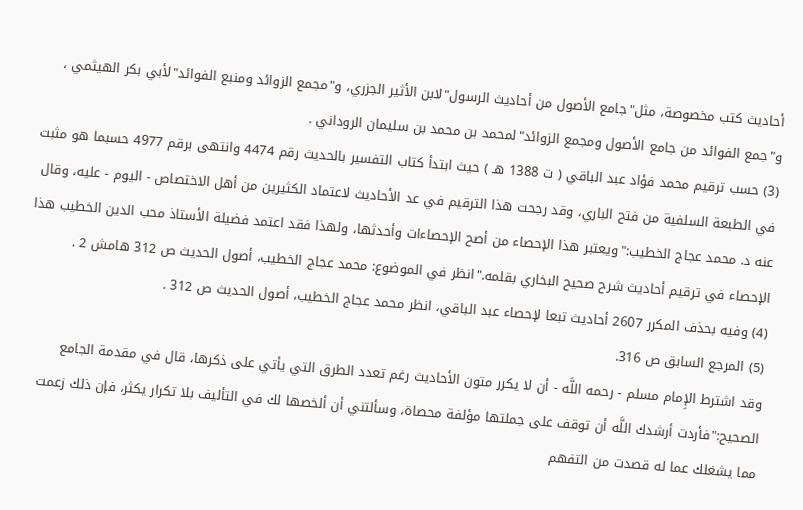أحاديث كتب مخصوصة، مثل"جامع الأصول من أحاديث الرسول"لابن الأثير الجزري، و"مجمع الزوائد ومنبع الفوائد"لأبي بكر الهيثمي ، و"جمع الفوائد من جامع الأصول ومجمع الزوائد"لمحمد بن محمد بن سليمان الروداني .
(3) حسب ترقيم محمد فؤاد عبد الباقي ( ت 1388 هـ ) حيث ابتدأ كتاب التفسير بالحديث رقم 4474 وانتهى برقم 4977 حسبما هو مثبت في الطبعة السلفية من فتح الباري، وقد رجحت هذا الترقيم في عد الأحاديث لاعتماد الكثيرين من أهل الاختصاص - اليوم - عليه، وقال عنه د. محمد عجاج الخطيب:"ويعتبر هذا الإحصاء من أصح الإحصاءات وأحدثها، ولهذا فقد اعتمد فضيلة الأستاذ محب الدين الخطيب هذا الإحصاء في ترقيم أحاديث شرح صحيح البخاري بقلمه."انظر في الموضوع: محمد عجاج الخطيب، أصول الحديث ص 312 هامش 2 .
(4) وفيه بحذف المكرر 2607 أحاديث تبعا لإحصاء عبد الباقي، انظر محمد عجاج الخطيب، أصول الحديث ص 312 .
(5) المرجع السابق ص 316.
وقد اشترط الإِمام مسلم - رحمه اللَّه - أن لا يكرر متون الأحاديث رغم تعدد الطرق التي يأتي على ذكرها، قال في مقدمة الجامع الصحيح:"فأردت أرشدك اللَّه أن توقف على جملتها مؤلفة محصاة، وسألتني أن ألخصها لك في التأليف بلا تكرار يكثر، فإن ذلك زعمت مما يشغلك عما له قصدت من التفهم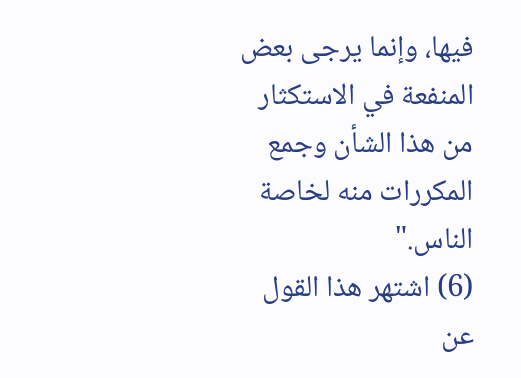فيها، وإنما يرجى بعض المنفعة في الاستكثار من هذا الشأن وجمع المكررات منه لخاصة الناس."
(6) اشتهر هذا القول عن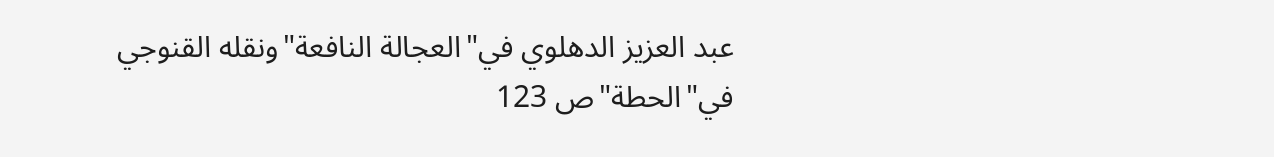عبد العزيز الدهلوي في"العجالة النافعة"ونقله القنوجي في"الحطة"ص 123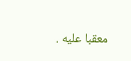معقبا عليه .